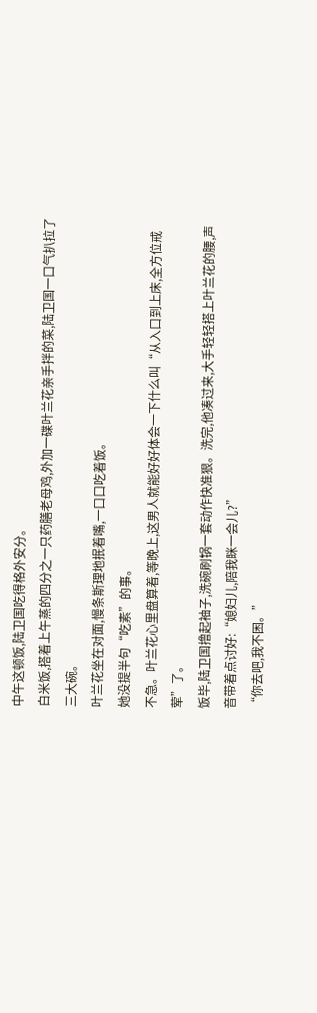中午这顿饭,陆卫国吃得格外安分。
白米饭,搭着上午蒸的四分之一只药膳老母鸡,外加一碟叶兰花亲手拌的菜,陆卫国一口气扒拉了三大碗。
叶兰花坐在对面,慢条斯理地抿着嘴,一口口吃着饭。
她没提半句“吃素”的事。
不急。叶兰花心里盘算着,等晚上,这男人就能好好体会一下什么叫“从入口到上床,全方位戒荤”了。
饭毕,陆卫国撸起袖子,洗碗刷锅一套动作快准狠。洗完,他凑过来,大手轻轻搭上叶兰花的腰,声音带着点讨好:“媳妇儿,陪我眯一会儿?”
“你去吧,我不困。”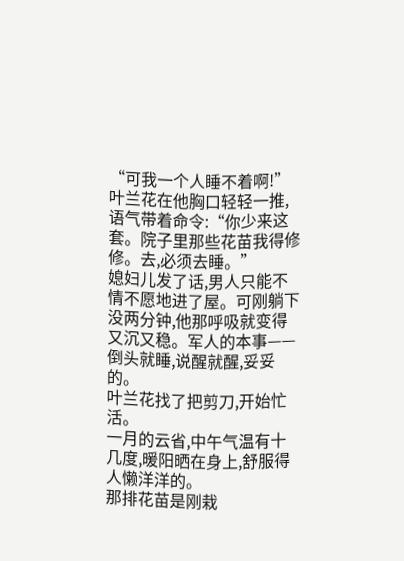“可我一个人睡不着啊!”
叶兰花在他胸口轻轻一推,语气带着命令:“你少来这套。院子里那些花苗我得修修。去,必须去睡。”
媳妇儿发了话,男人只能不情不愿地进了屋。可刚躺下没两分钟,他那呼吸就变得又沉又稳。军人的本事——倒头就睡,说醒就醒,妥妥的。
叶兰花找了把剪刀,开始忙活。
一月的云省,中午气温有十几度,暖阳晒在身上,舒服得人懒洋洋的。
那排花苗是刚栽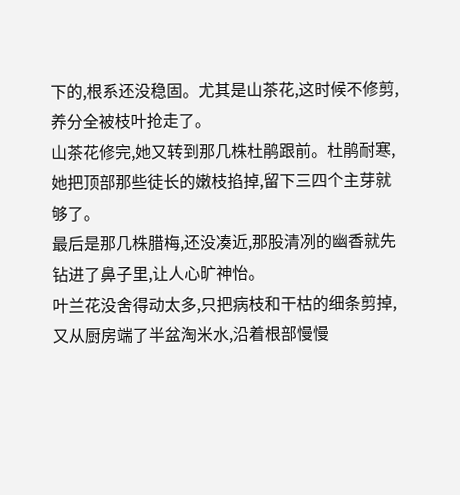下的,根系还没稳固。尤其是山茶花,这时候不修剪,养分全被枝叶抢走了。
山茶花修完,她又转到那几株杜鹃跟前。杜鹃耐寒,她把顶部那些徒长的嫩枝掐掉,留下三四个主芽就够了。
最后是那几株腊梅,还没凑近,那股清冽的幽香就先钻进了鼻子里,让人心旷神怡。
叶兰花没舍得动太多,只把病枝和干枯的细条剪掉,又从厨房端了半盆淘米水,沿着根部慢慢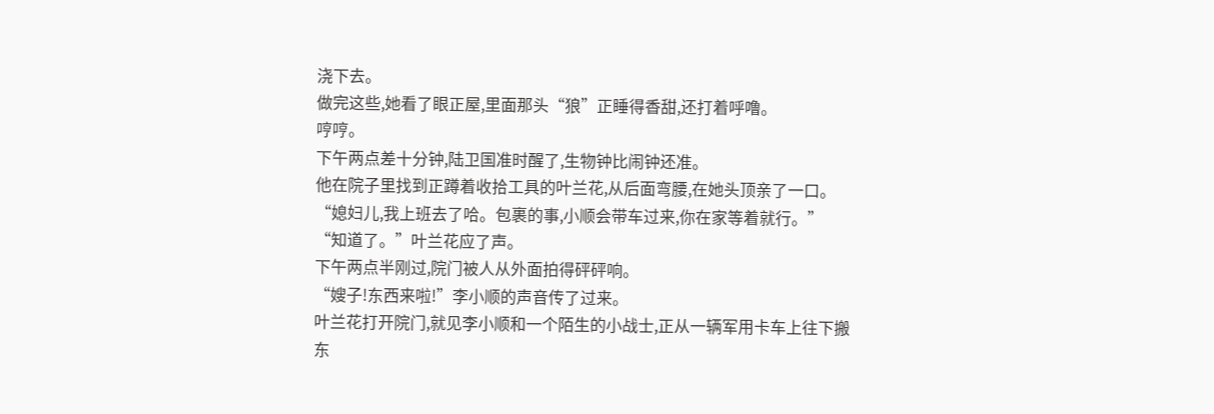浇下去。
做完这些,她看了眼正屋,里面那头“狼”正睡得香甜,还打着呼噜。
哼哼。
下午两点差十分钟,陆卫国准时醒了,生物钟比闹钟还准。
他在院子里找到正蹲着收拾工具的叶兰花,从后面弯腰,在她头顶亲了一口。
“媳妇儿,我上班去了哈。包裹的事,小顺会带车过来,你在家等着就行。”
“知道了。”叶兰花应了声。
下午两点半刚过,院门被人从外面拍得砰砰响。
“嫂子!东西来啦!”李小顺的声音传了过来。
叶兰花打开院门,就见李小顺和一个陌生的小战士,正从一辆军用卡车上往下搬东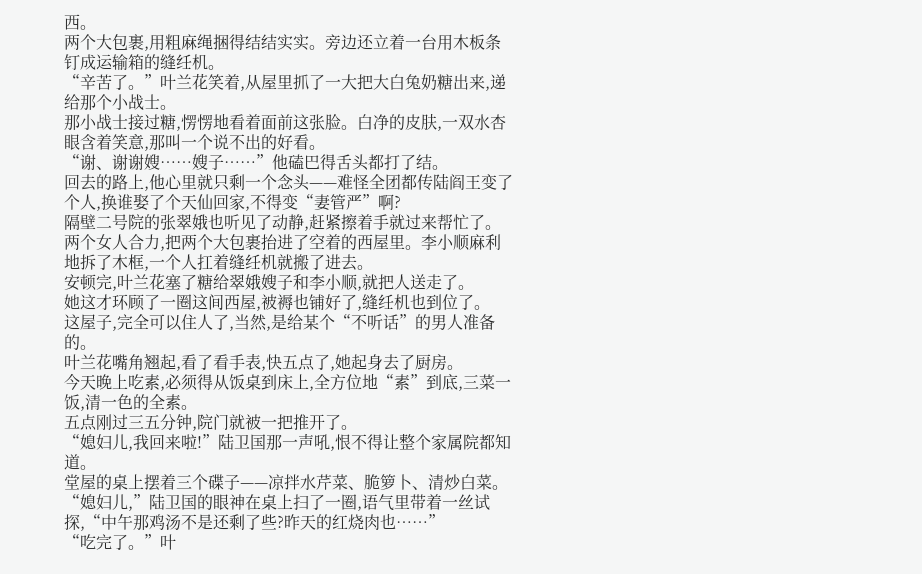西。
两个大包裹,用粗麻绳捆得结结实实。旁边还立着一台用木板条钉成运输箱的缝纴机。
“辛苦了。”叶兰花笑着,从屋里抓了一大把大白兔奶糖出来,递给那个小战士。
那小战士接过糖,愣愣地看着面前这张脸。白净的皮肤,一双水杏眼含着笑意,那叫一个说不出的好看。
“谢、谢谢嫂……嫂子……”他磕巴得舌头都打了结。
回去的路上,他心里就只剩一个念头——难怪全团都传陆阎王变了个人,换谁娶了个天仙回家,不得变“妻管严”啊?
隔壁二号院的张翠娥也听见了动静,赶紧擦着手就过来帮忙了。
两个女人合力,把两个大包裹抬进了空着的西屋里。李小顺麻利地拆了木框,一个人扛着缝纴机就搬了进去。
安顿完,叶兰花塞了糖给翠娥嫂子和李小顺,就把人送走了。
她这才环顾了一圈这间西屋,被褥也铺好了,缝纴机也到位了。
这屋子,完全可以住人了,当然,是给某个“不听话”的男人准备的。
叶兰花嘴角翘起,看了看手表,快五点了,她起身去了厨房。
今天晚上吃素,必须得从饭桌到床上,全方位地“素”到底,三菜一饭,清一色的全素。
五点刚过三五分钟,院门就被一把推开了。
“媳妇儿,我回来啦!”陆卫国那一声吼,恨不得让整个家属院都知道。
堂屋的桌上摆着三个碟子——凉拌水芹菜、脆箩卜、清炒白菜。
“媳妇儿,”陆卫国的眼神在桌上扫了一圈,语气里带着一丝试探,“中午那鸡汤不是还剩了些?昨天的红烧肉也……”
“吃完了。”叶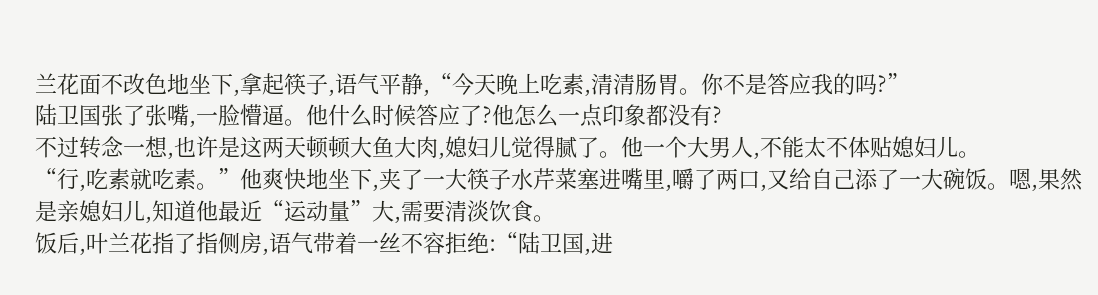兰花面不改色地坐下,拿起筷子,语气平静,“今天晚上吃素,清清肠胃。你不是答应我的吗?”
陆卫国张了张嘴,一脸懵逼。他什么时候答应了?他怎么一点印象都没有?
不过转念一想,也许是这两天顿顿大鱼大肉,媳妇儿觉得腻了。他一个大男人,不能太不体贴媳妇儿。
“行,吃素就吃素。”他爽快地坐下,夹了一大筷子水芹菜塞进嘴里,嚼了两口,又给自己添了一大碗饭。嗯,果然是亲媳妇儿,知道他最近“运动量”大,需要清淡饮食。
饭后,叶兰花指了指侧房,语气带着一丝不容拒绝:“陆卫国,进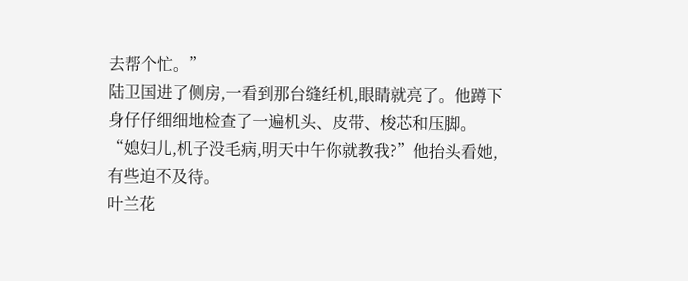去帮个忙。”
陆卫国进了侧房,一看到那台缝纴机,眼睛就亮了。他蹲下身仔仔细细地检查了一遍机头、皮带、梭芯和压脚。
“媳妇儿,机子没毛病,明天中午你就教我?”他抬头看她,有些迫不及待。
叶兰花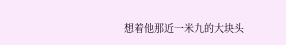想着他那近一米九的大块头